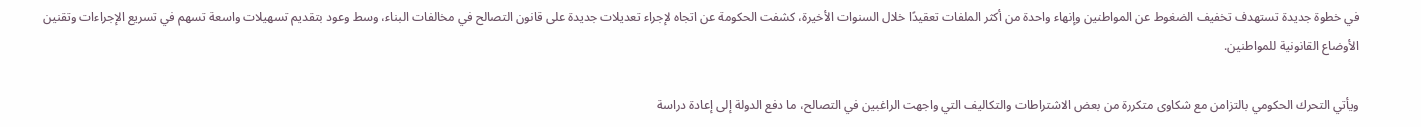في خطوة جديدة تستهدف تخفيف الضغوط عن المواطنين وإنهاء واحدة من أكثر الملفات تعقيدًا خلال السنوات الأخيرة، كشفت الحكومة عن اتجاه لإجراء تعديلات جديدة على قانون التصالح في مخالفات البناء، وسط وعود بتقديم تسهيلات واسعة تسهم في تسريع الإجراءات وتقنين الأوضاع القانونية للمواطنين.

ويأتي التحرك الحكومي بالتزامن مع شكاوى متكررة من بعض الاشتراطات والتكاليف التي واجهت الراغبين في التصالح، ما دفع الدولة إلى إعادة دراسة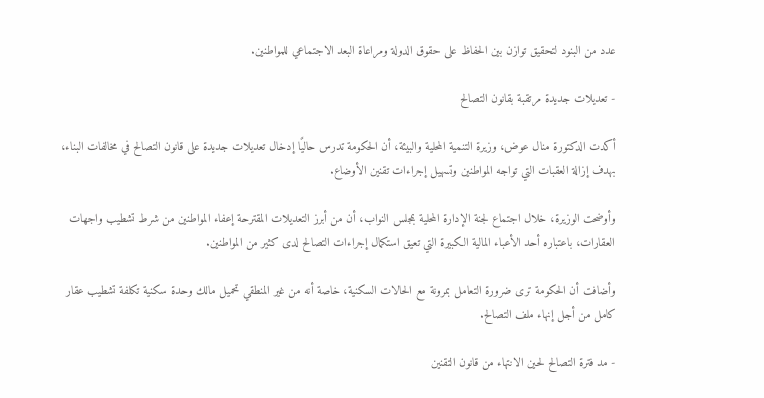عدد من البنود لتحقيق توازن بين الحفاظ على حقوق الدولة ومراعاة البعد الاجتماعي للمواطنين.

- تعديلات جديدة مرتقبة بقانون التصالح

أكدت الدكتورة منال عوض، وزيرة التنمية المحلية والبيئة، أن الحكومة تدرس حاليًا إدخال تعديلات جديدة على قانون التصالح في مخالفات البناء، بهدف إزالة العقبات التي تواجه المواطنين وتسهيل إجراءات تقنين الأوضاع.

وأوضحت الوزيرة، خلال اجتماع لجنة الإدارة المحلية بمجلس النواب، أن من أبرز التعديلات المقترحة إعفاء المواطنين من شرط تشطيب واجهات العقارات، باعتباره أحد الأعباء المالية الكبيرة التي تعيق استكمال إجراءات التصالح لدى كثير من المواطنين.

وأضافت أن الحكومة ترى ضرورة التعامل بمرونة مع الحالات السكنية، خاصة أنه من غير المنطقي تحميل مالك وحدة سكنية تكلفة تشطيب عقار كامل من أجل إنهاء ملف التصالح.

- مد فترة التصالح لحين الانتهاء من قانون التقنين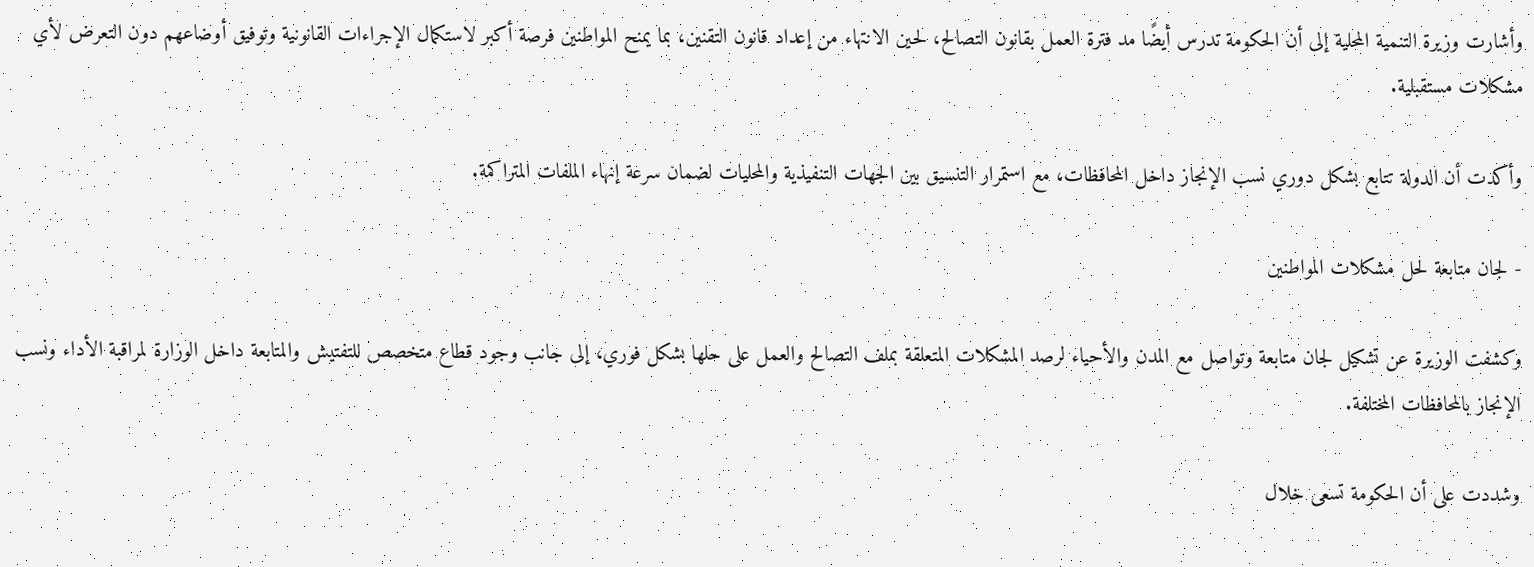وأشارت وزيرة التنمية المحلية إلى أن الحكومة تدرس أيضًا مد فترة العمل بقانون التصالح، لحين الانتهاء من إعداد قانون التقنين، بما يمنح المواطنين فرصة أكبر لاستكمال الإجراءات القانونية وتوفيق أوضاعهم دون التعرض لأي مشكلات مستقبلية.

وأكدت أن الدولة تتابع بشكل دوري نسب الإنجاز داخل المحافظات، مع استمرار التنسيق بين الجهات التنفيذية والمحليات لضمان سرعة إنهاء الملفات المتراكمة.

- لجان متابعة لحل مشكلات المواطنين

وكشفت الوزيرة عن تشكيل لجان متابعة وتواصل مع المدن والأحياء لرصد المشكلات المتعلقة بملف التصالح والعمل على حلها بشكل فوري، إلى جانب وجود قطاع متخصص للتفتيش والمتابعة داخل الوزارة لمراقبة الأداء ونسب الإنجاز بالمحافظات المختلفة.

وشددت على أن الحكومة تسعى خلال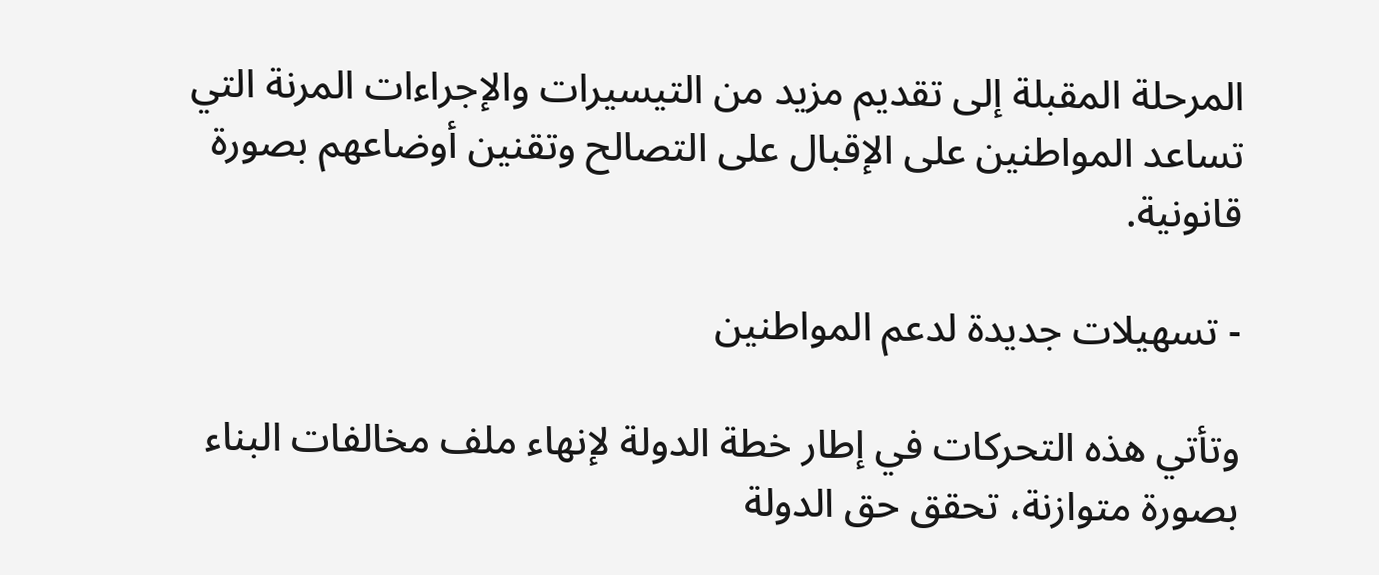المرحلة المقبلة إلى تقديم مزيد من التيسيرات والإجراءات المرنة التي تساعد المواطنين على الإقبال على التصالح وتقنين أوضاعهم بصورة قانونية.

- تسهيلات جديدة لدعم المواطنين

وتأتي هذه التحركات في إطار خطة الدولة لإنهاء ملف مخالفات البناء بصورة متوازنة، تحقق حق الدولة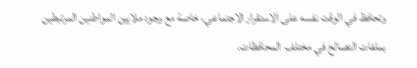وتحافظ في الوقت نفسه على الاستقرار الاجتماعي، خاصة مع وجود ملايين المواطنين المرتبطين بملفات التصالح في مختلف  المحافظات.